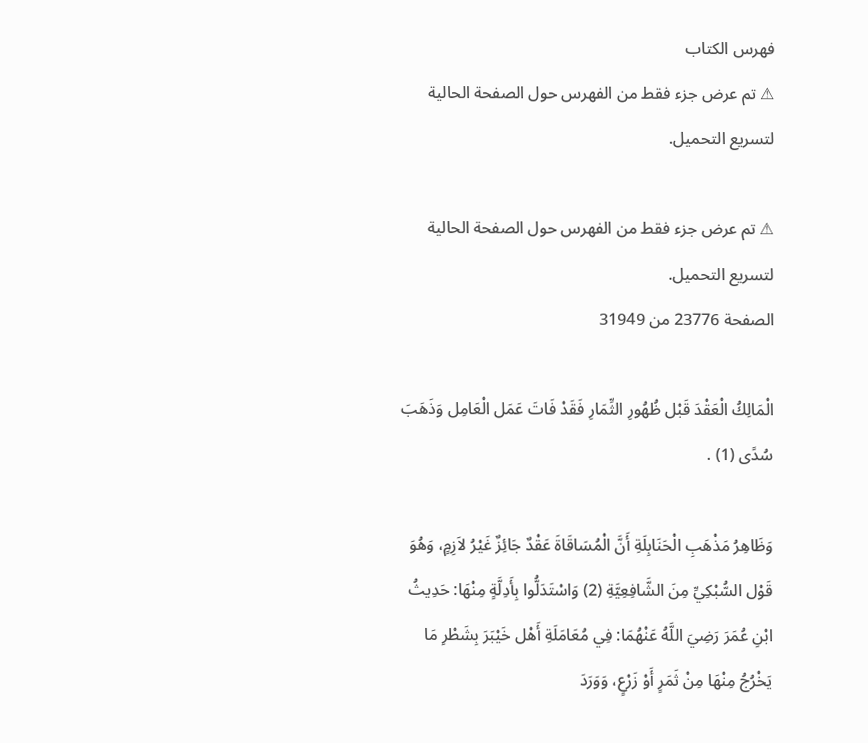فهرس الكتاب
⚠ تم عرض جزء فقط من الفهرس حول الصفحة الحالية لتسريع التحميل.

⚠ تم عرض جزء فقط من الفهرس حول الصفحة الحالية لتسريع التحميل.
الصفحة 23776 من 31949

الْمَالِكُ الْعَقْدَ قَبْل ظُهُورِ الثِّمَارِ فَقَدْ فَاتَ عَمَل الْعَامِل وَذَهَبَ سُدًى (1) .

وَظَاهِرُ مَذْهَبِ الْحَنَابِلَةِ أَنَّ الْمُسَاقَاةَ عَقْدٌ جَائِزٌ غَيْرُ لاَزِمٍ، وَهُوَ قَوْل السُّبْكِيِّ مِنَ الشَّافِعِيَّةِ (2) وَاسْتَدَلُّوا بِأَدِلَّةٍ مِنْهَا: حَدِيثُ ابْنِ عُمَرَ رَضِيَ اللَّهُ عَنْهُمَا: فِي مُعَامَلَةِ أَهْل خَيْبَرَ بِشَطْرِ مَا يَخْرُجُ مِنْهَا مِنْ ثَمَرٍ أَوْ زَرْعٍ، وَوَرَدَ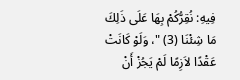فِيهِ: نُقِرُّكُمْ بِهَا عَلَى ذَلِكَ مَا شِئْنَا (3) "، وَلَوْ كَانَتْ عَقْدًا لاَزِمًا لَمْ يَجُزْ أَنْ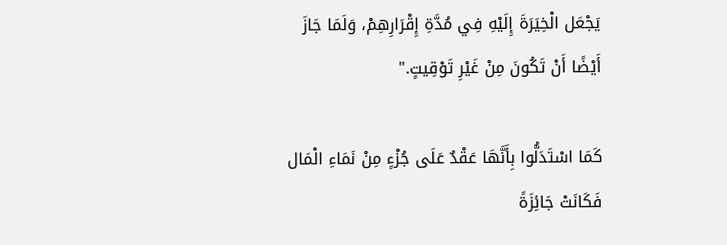يَجْعَل الْخِيَرَةَ إِلَيْهِ فِي مُدَّةِ إِقْرَارِهِمْ، وَلَمَا جَازَ أَيْضًا أَنْ تَكُونَ مِنْ غَيْرِ تَوْقِيتٍ."

كَمَا اسْتَدَلُّوا بِأَنَّهَا عَقْدٌ عَلَى جُزْءٍ مِنْ نَمَاءِ الْمَال فَكَانَتْ جَائِزَةً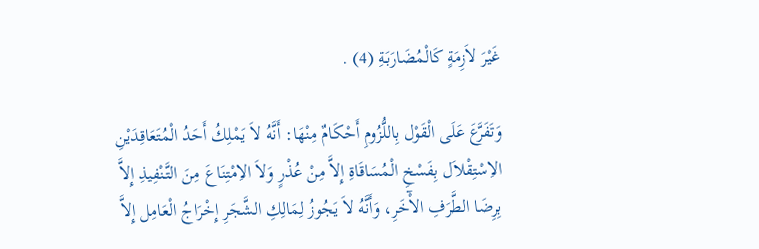غَيْرَ لاَزِمَةٍ كَالْمُضَارَبَةِ (4) .

وَتَفَرَّعَ عَلَى الْقَوْل بِاللُّزُومِ أَحْكَامٌ مِنْهَا: أَنَّهُ لاَ يَمْلِكُ أَحَدُ الْمُتَعَاقِدَيْنِ الاِسْتِقْلاَل بِفَسْخِ الْمُسَاقَاةِ إِلاَّ مِنْ عُذْرٍ وَلاَ الاِمْتِنَاعَ مِنَ التَّنْفِيذِ إِلاَّ بِرِضَا الطَّرَفِ الآْخَرِ، وَأَنَّهُ لاَ يَجُوزُ لِمَالِكِ الشَّجَرِ إِخْرَاجُ الْعَامِل إِلاَّ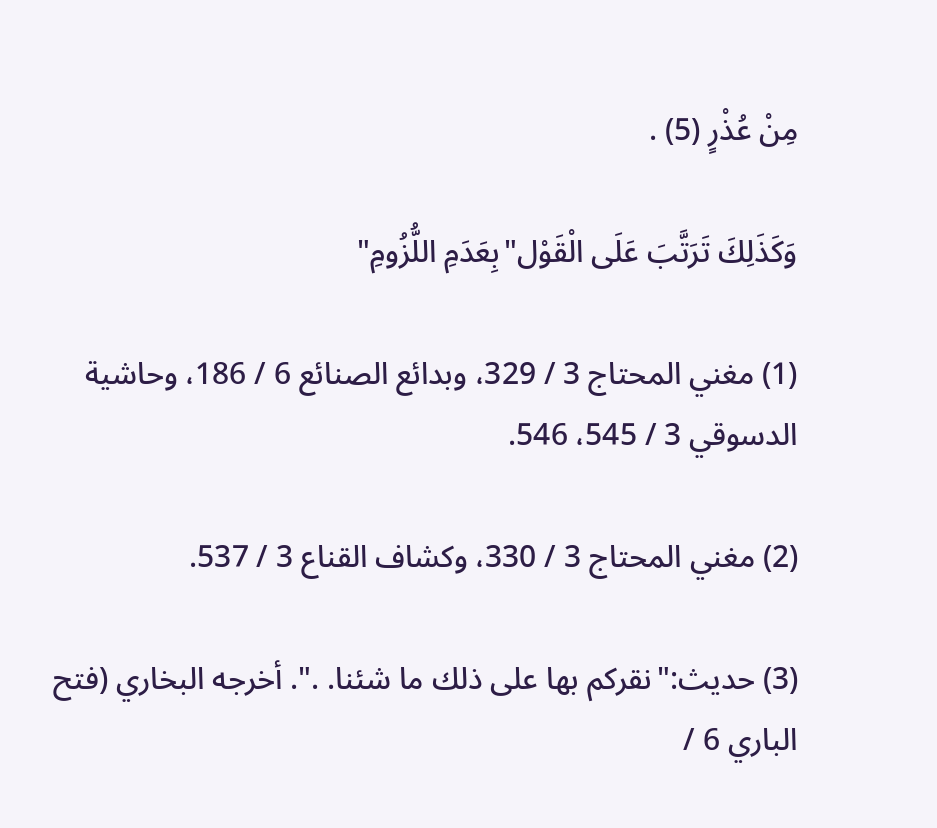مِنْ عُذْرٍ (5) .

وَكَذَلِكَ تَرَتَّبَ عَلَى الْقَوْل"بِعَدَمِ اللُّزُومِ"

(1) مغني المحتاج 3 / 329، وبدائع الصنائع 6 / 186، وحاشية الدسوقي 3 / 545، 546.

(2) مغني المحتاج 3 / 330، وكشاف القناع 3 / 537.

(3) حديث:"نقركم بها على ذلك ما شئنا. .". أخرجه البخاري (فتح الباري 6 /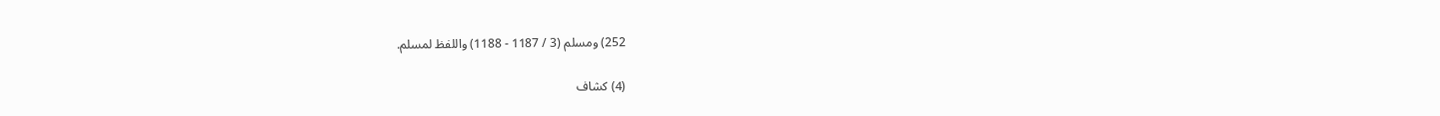252) ومسلم (3 / 1187 - 1188) واللفظ لمسلم.

(4) كشاف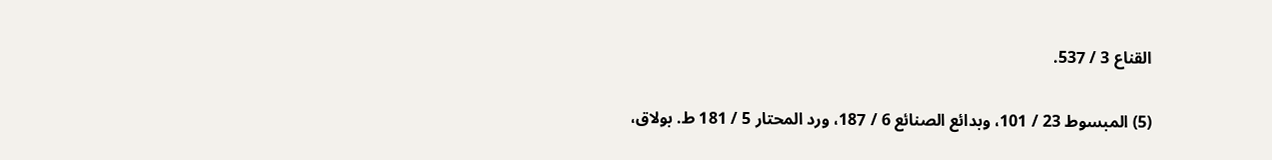القناع 3 / 537.

(5) المبسوط 23 / 101، وبدائع الصنائع 6 / 187، ورد المحتار 5 / 181 ط. بولاق،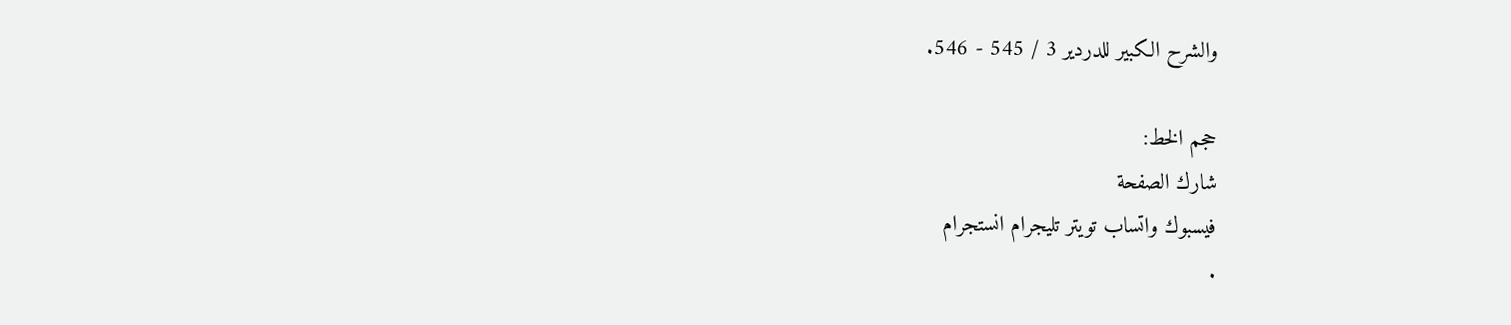والشرح الكبير للدردير 3 / 545 - 546.

حجم الخط:
شارك الصفحة
فيسبوك واتساب تويتر تليجرام انستجرام
.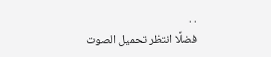. .
فضلًا انتظر تحميل الصوت